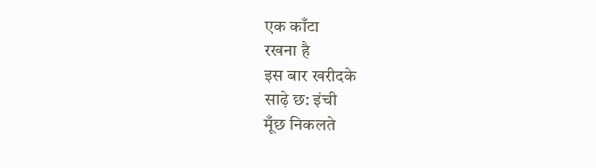एक काँटा
रखना है
इस बार खरीदके
साढ़े छ: इंची
मूँछ निकलते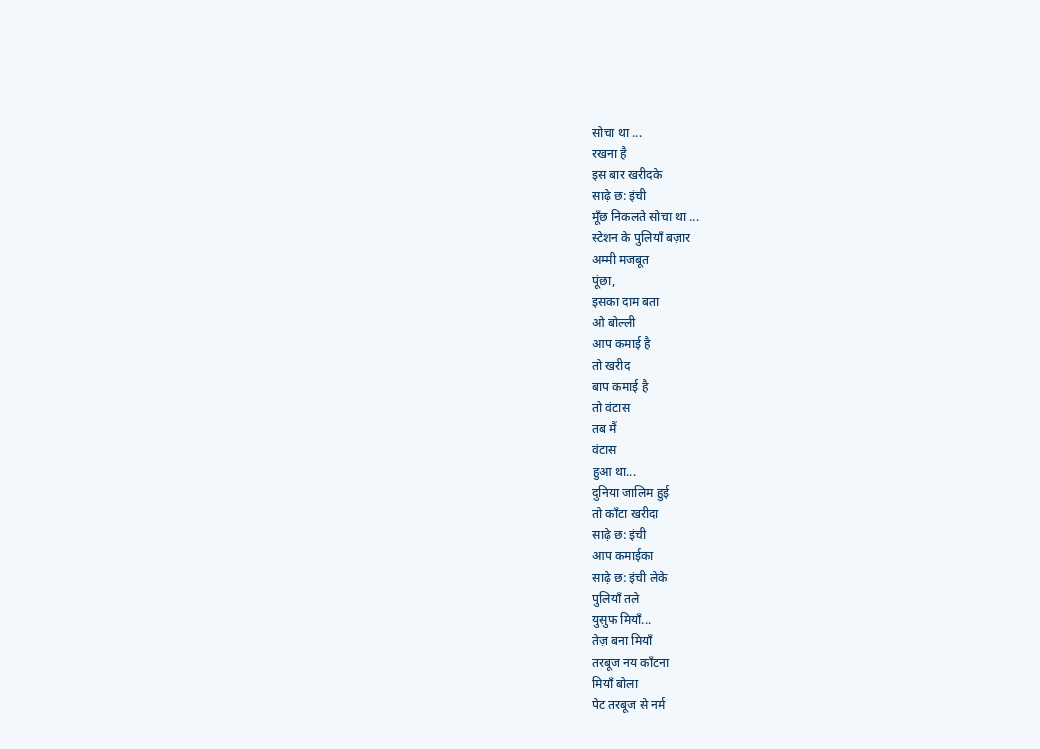सोचा था ...
रखना है
इस बार खरीदके
साढ़े छ: इंची
मूँछ निकलते सोचा था ...
स्टेशन के पुलियाँ बज़ार
अम्मी मजबूत
पूंछा,
इसका दाम बता
ओ बोल्ली
आप कमाई है
तो खरीद
बाप कमाई है
तो वंटास
तब मैं
वंटास
हुआ था...
दुनिया जालिम हुई
तो काँटा खरीदा
साढ़े छ: इंची
आप कमाईका
साढ़े छ: इंची लेके
पुलियाँ तले
युसुफ मियाँ...
तेज़ बना मियाँ
तरबूज नय काँटना
मियाँ बोला
पेट तरबूज से नर्म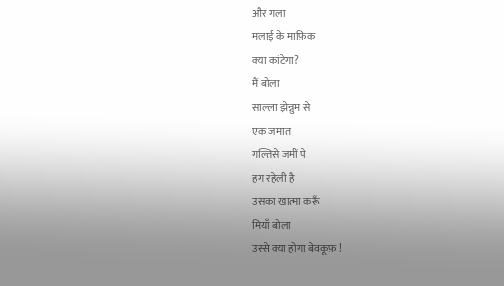और गला
मलाई के माफ़िक
क्या कांटेगा?
मैं बोला
साल्ला झेन्नुम से
एक जमात
गल्तिसे जमीं पे
हग रहेली है
उसका खात्मा करूँ
मियाँ बोला
उस्से क्या होगा बेवकूफ़ !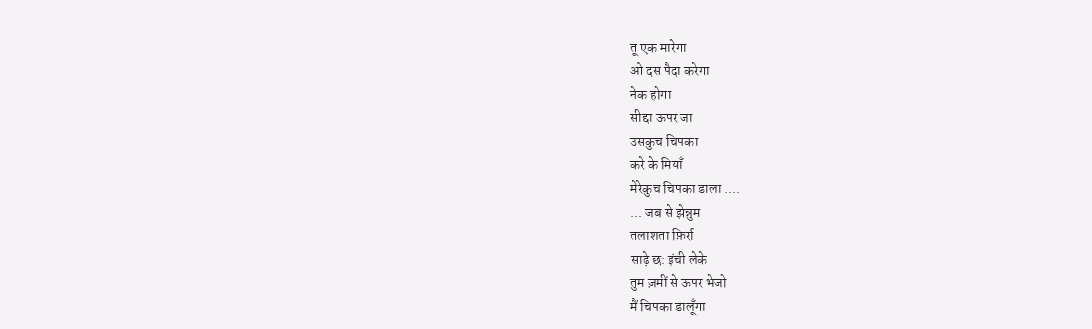तू एक मारेगा
ओ दस पैदा करेगा
नेक होगा
सीद्दा ऊपर जा
उसकुच चिपका
करे के मियाँ
मेरेकुच चिपका डाला ....
... जब से झेन्नुम
तलाशता फ़िर्रा
साढ़े छ: इंची लेके
तुम ज़मीं से ऊपर भेजो
मैं चिपका डालूँगा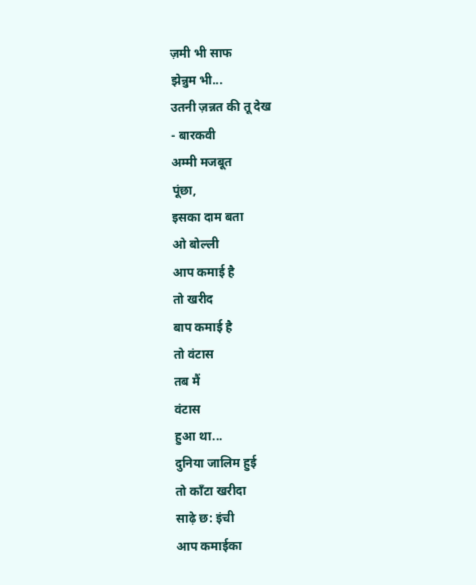ज़मी भी साफ
झेन्नुम भी...
उतनी ज़न्नत की तू देख
- बारकवी
अम्मी मजबूत
पूंछा,
इसका दाम बता
ओ बोल्ली
आप कमाई है
तो खरीद
बाप कमाई है
तो वंटास
तब मैं
वंटास
हुआ था...
दुनिया जालिम हुई
तो काँटा खरीदा
साढ़े छ: इंची
आप कमाईका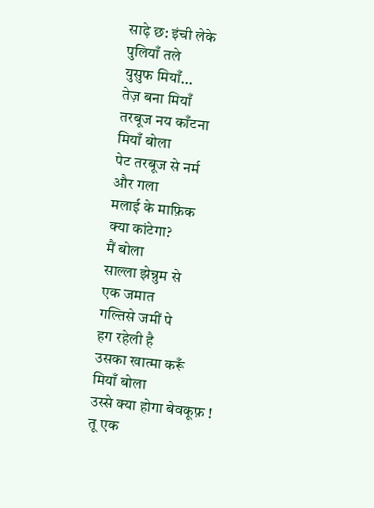साढ़े छ: इंची लेके
पुलियाँ तले
युसुफ मियाँ...
तेज़ बना मियाँ
तरबूज नय काँटना
मियाँ बोला
पेट तरबूज से नर्म
और गला
मलाई के माफ़िक
क्या कांटेगा?
मैं बोला
साल्ला झेन्नुम से
एक जमात
गल्तिसे जमीं पे
हग रहेली है
उसका खात्मा करूँ
मियाँ बोला
उस्से क्या होगा बेवकूफ़ !
तू एक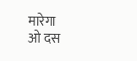मारेगा
ओ दस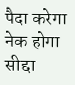पैदा करेगा
नेक होगा
सीद्दा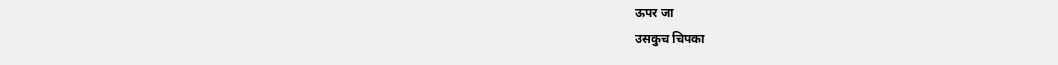ऊपर जा
उसकुच चिपका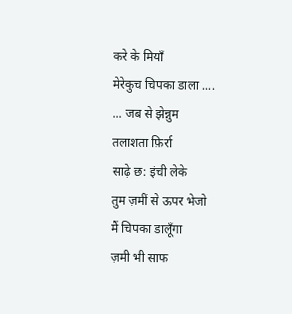करे के मियाँ
मेरेकुच चिपका डाला ....
... जब से झेन्नुम
तलाशता फ़िर्रा
साढ़े छ: इंची लेके
तुम ज़मीं से ऊपर भेजो
मैं चिपका डालूँगा
ज़मी भी साफ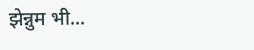झेन्नुम भी...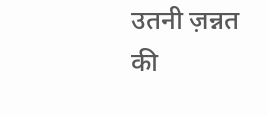उतनी ज़न्नत की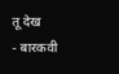तू देख
- बारकवी